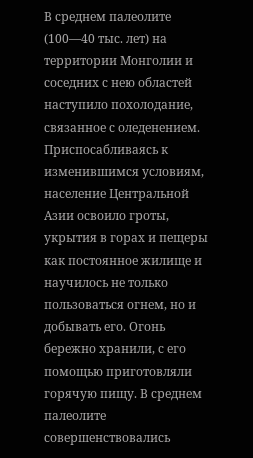В среднем палеолите (100—40 тыс. лет) на территории Монголии и соседних с нею областей наступило похолодание, связанное с оледенением. Приспосабливаясь к изменившимся условиям, население Центральной Азии освоило гроты, укрытия в горах и пещеры как постоянное жилище и научилось не только пользоваться огнем, но и добывать его. Огонь бережно хранили, с его помощью приготовляли горячую пищу. В среднем палеолите совершенствовались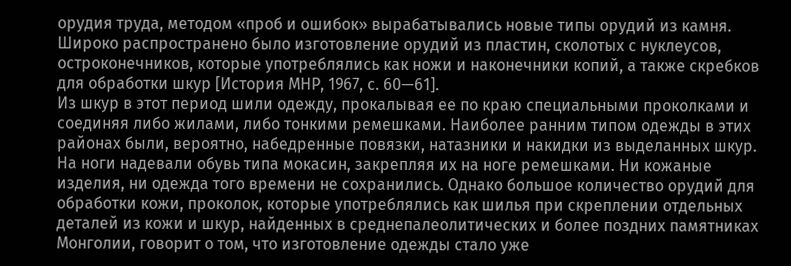орудия труда, методом «проб и ошибок» вырабатывались новые типы орудий из камня. Широко распространено было изготовление орудий из пластин, сколотых с нуклеусов, остроконечников, которые употреблялись как ножи и наконечники копий, а также скребков для обработки шкур [История МНР, 1967, с. 60—61].
Из шкур в этот период шили одежду, прокалывая ее по краю специальными проколками и соединяя либо жилами, либо тонкими ремешками. Наиболее ранним типом одежды в этих районах были, вероятно, набедренные повязки, натазники и накидки из выделанных шкур. На ноги надевали обувь типа мокасин, закрепляя их на ноге ремешками. Ни кожаные изделия, ни одежда того времени не сохранились. Однако большое количество орудий для обработки кожи, проколок, которые употреблялись как шилья при скреплении отдельных деталей из кожи и шкур, найденных в среднепалеолитических и более поздних памятниках Монголии, говорит о том, что изготовление одежды стало уже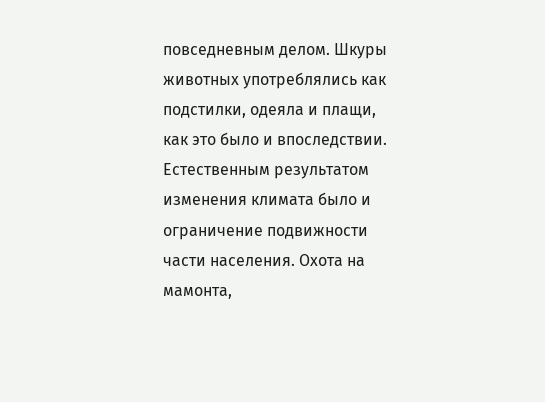повседневным делом. Шкуры животных употреблялись как подстилки, одеяла и плащи, как это было и впоследствии.
Естественным результатом изменения климата было и ограничение подвижности части населения. Охота на мамонта,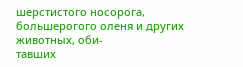шерстистого носорога, большерогого оленя и других животных, оби-
тавших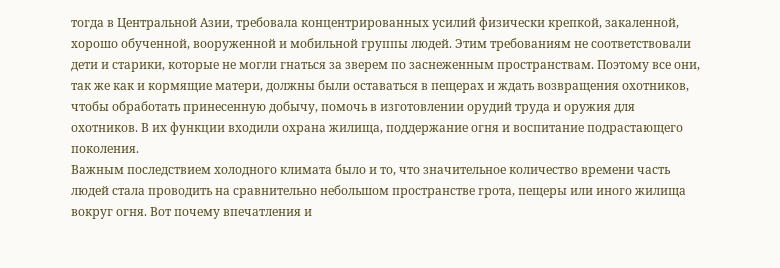тогда в Центральной Азии, требовала концентрированных усилий физически крепкой, закаленной, хорошо обученной, вооруженной и мобильной группы людей. Этим требованиям не соответствовали дети и старики, которые не могли гнаться за зверем по заснеженным пространствам. Поэтому все они, так же как и кормящие матери, должны были оставаться в пещерах и ждать возвращения охотников, чтобы обработать принесенную добычу, помочь в изготовлении орудий труда и оружия для охотников. В их функции входили охрана жилища, поддержание огня и воспитание подрастающего поколения.
Важным последствием холодного климата было и то, что значительное количество времени часть людей стала проводить на сравнительно небольшом пространстве грота, пещеры или иного жилища вокруг огня. Вот почему впечатления и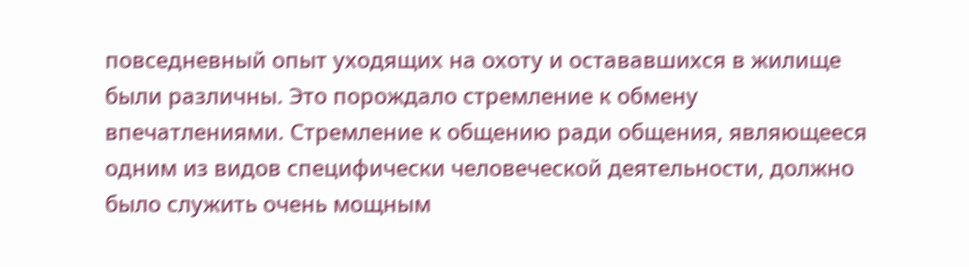повседневный опыт уходящих на охоту и остававшихся в жилище были различны. Это порождало стремление к обмену впечатлениями. Стремление к общению ради общения, являющееся одним из видов специфически человеческой деятельности, должно было служить очень мощным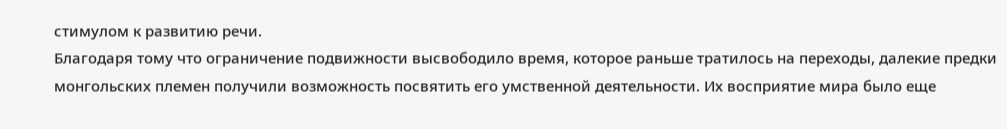стимулом к развитию речи.
Благодаря тому что ограничение подвижности высвободило время, которое раньше тратилось на переходы, далекие предки монгольских племен получили возможность посвятить его умственной деятельности. Их восприятие мира было еще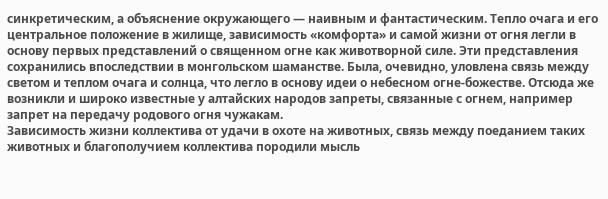синкретическим, а объяснение окружающего — наивным и фантастическим. Тепло очага и его центральное положение в жилище, зависимость «комфорта» и самой жизни от огня легли в основу первых представлений о священном огне как животворной силе. Эти представления сохранились впоследствии в монгольском шаманстве. Была, очевидно, уловлена связь между светом и теплом очага и солнца, что легло в основу идеи о небесном огне-божестве. Отсюда же возникли и широко известные у алтайских народов запреты, связанные с огнем, например запрет на передачу родового огня чужакам.
Зависимость жизни коллектива от удачи в охоте на животных, связь между поеданием таких животных и благополучием коллектива породили мысль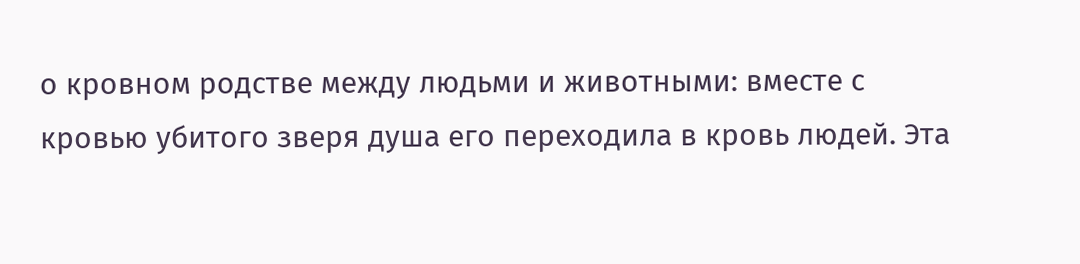о кровном родстве между людьми и животными: вместе с кровью убитого зверя душа его переходила в кровь людей. Эта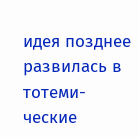идея позднее развилась в тотеми-ческие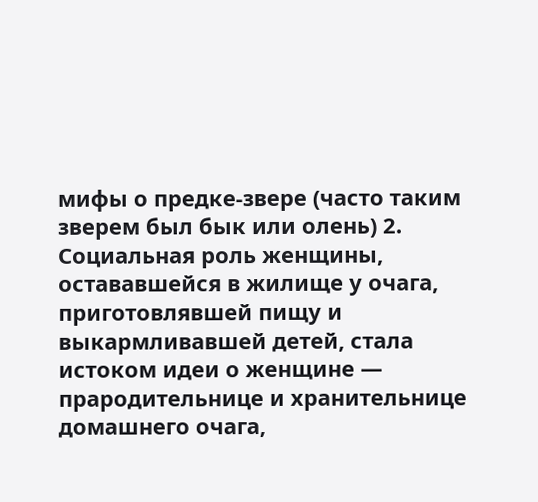мифы о предке-звере (часто таким зверем был бык или олень) 2.
Социальная роль женщины, остававшейся в жилище у очага, приготовлявшей пищу и выкармливавшей детей, стала истоком идеи о женщине — прародительнице и хранительнице домашнего очага,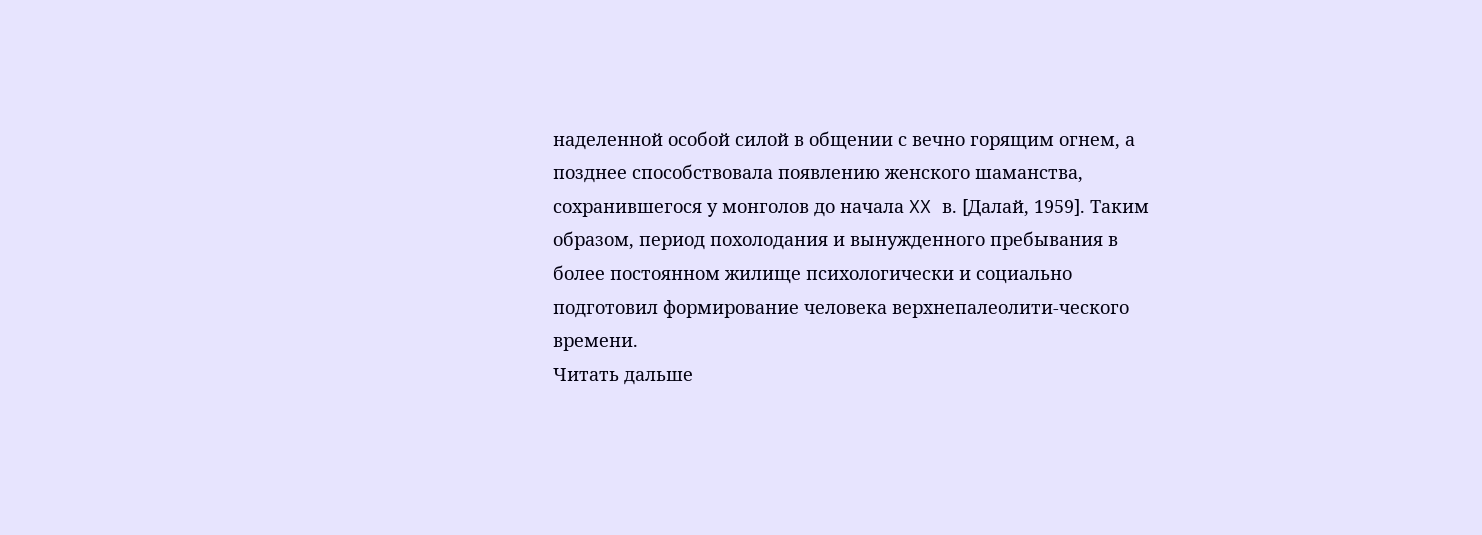наделенной особой силой в общении с вечно горящим огнем, а позднее способствовала появлению женского шаманства, сохранившегося у монголов до начала XX в. [Далай, 1959]. Таким образом, период похолодания и вынужденного пребывания в более постоянном жилище психологически и социально подготовил формирование человека верхнепалеолити-ческого времени.
Читать дальше